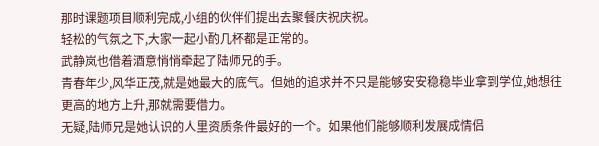那时课题项目顺利完成,小组的伙伴们提出去聚餐庆祝庆祝。
轻松的气氛之下,大家一起小酌几杯都是正常的。
武静岚也借着酒意悄悄牵起了陆师兄的手。
青春年少,风华正茂,就是她最大的底气。但她的追求并不只是能够安安稳稳毕业拿到学位,她想往更高的地方上升,那就需要借力。
无疑,陆师兄是她认识的人里资质条件最好的一个。如果他们能够顺利发展成情侣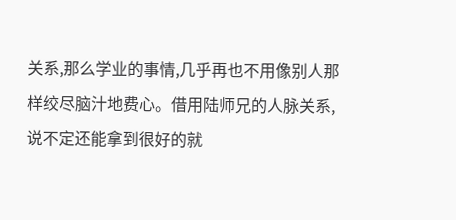关系,那么学业的事情,几乎再也不用像别人那样绞尽脑汁地费心。借用陆师兄的人脉关系,说不定还能拿到很好的就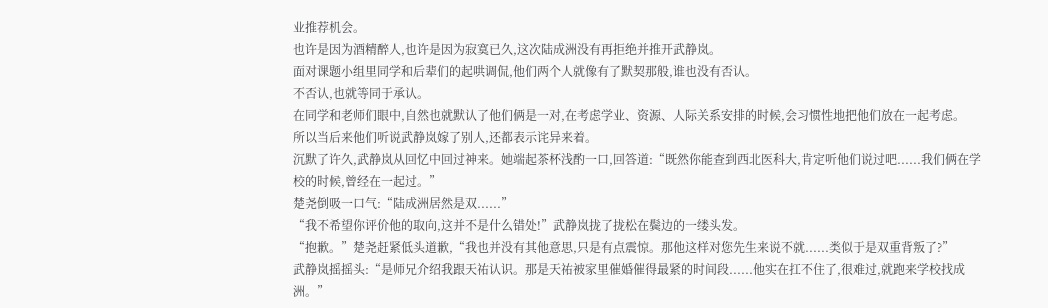业推荐机会。
也许是因为酒精醉人,也许是因为寂寞已久,这次陆成洲没有再拒绝并推开武静岚。
面对课题小组里同学和后辈们的起哄调侃,他们两个人就像有了默契那般,谁也没有否认。
不否认,也就等同于承认。
在同学和老师们眼中,自然也就默认了他们俩是一对,在考虑学业、资源、人际关系安排的时候,会习惯性地把他们放在一起考虑。
所以当后来他们听说武静岚嫁了别人,还都表示诧异来着。
沉默了许久,武静岚从回忆中回过神来。她端起茶杯浅酌一口,回答道:“既然你能查到西北医科大,肯定听他们说过吧......我们俩在学校的时候,曾经在一起过。”
楚尧倒吸一口气:“陆成洲居然是双......”
“我不希望你评价他的取向,这并不是什么错处!”武静岚拢了拢松在鬓边的一缕头发。
“抱歉。”楚尧赶紧低头道歉,“我也并没有其他意思,只是有点震惊。那他这样对您先生来说不就......类似于是双重背叛了?”
武静岚摇摇头:“是师兄介绍我跟天祐认识。那是天祐被家里催婚催得最紧的时间段......他实在扛不住了,很难过,就跑来学校找成洲。”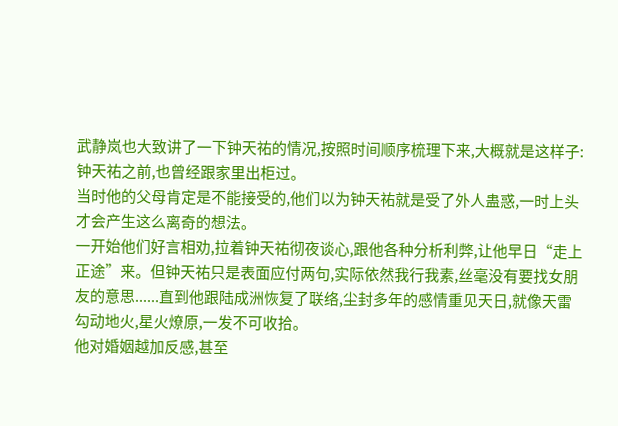武静岚也大致讲了一下钟天祐的情况,按照时间顺序梳理下来,大概就是这样子:
钟天祐之前,也曾经跟家里出柜过。
当时他的父母肯定是不能接受的,他们以为钟天祐就是受了外人蛊惑,一时上头才会产生这么离奇的想法。
一开始他们好言相劝,拉着钟天祐彻夜谈心,跟他各种分析利弊,让他早日“走上正途”来。但钟天祐只是表面应付两句,实际依然我行我素,丝毫没有要找女朋友的意思......直到他跟陆成洲恢复了联络,尘封多年的感情重见天日,就像天雷勾动地火,星火燎原,一发不可收拾。
他对婚姻越加反感,甚至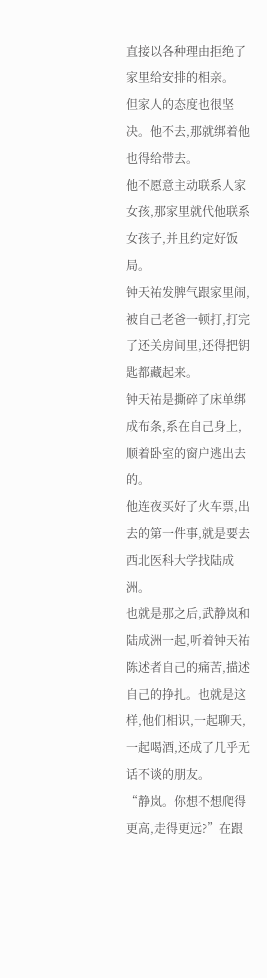直接以各种理由拒绝了家里给安排的相亲。
但家人的态度也很坚决。他不去,那就绑着他也得给带去。
他不愿意主动联系人家女孩,那家里就代他联系女孩子,并且约定好饭局。
钟天祐发脾气跟家里闹,被自己老爸一顿打,打完了还关房间里,还得把钥匙都藏起来。
钟天祐是撕碎了床单绑成布条,系在自己身上,顺着卧室的窗户逃出去的。
他连夜买好了火车票,出去的第一件事,就是要去西北医科大学找陆成洲。
也就是那之后,武静岚和陆成洲一起,听着钟天祐陈述者自己的痛苦,描述自己的挣扎。也就是这样,他们相识,一起聊天,一起喝酒,还成了几乎无话不谈的朋友。
“静岚。你想不想爬得更高,走得更远?”在跟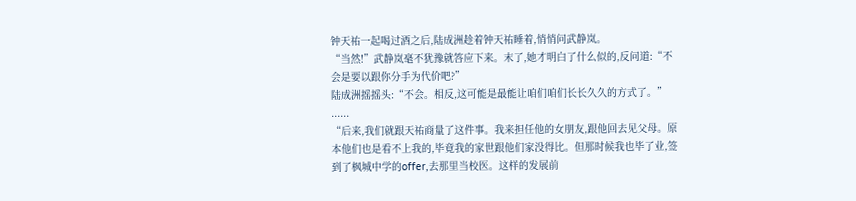钟天祐一起喝过酒之后,陆成洲趁着钟天祐睡着,悄悄问武静岚。
“当然!”武静岚毫不犹豫就答应下来。末了,她才明白了什么似的,反问道:“不会是要以跟你分手为代价吧?”
陆成洲摇摇头:“不会。相反,这可能是最能让咱们咱们长长久久的方式了。”
......
“后来,我们就跟天祐商量了这件事。我来担任他的女朋友,跟他回去见父母。原本他们也是看不上我的,毕竟我的家世跟他们家没得比。但那时候我也毕了业,签到了枫城中学的offer,去那里当校医。这样的发展前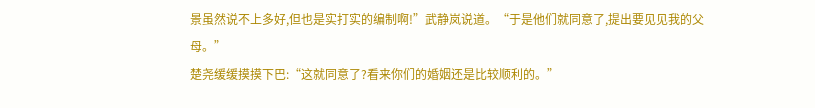景虽然说不上多好,但也是实打实的编制啊!”武静岚说道。“于是他们就同意了,提出要见见我的父母。”
楚尧缓缓摸摸下巴:“这就同意了?看来你们的婚姻还是比较顺利的。”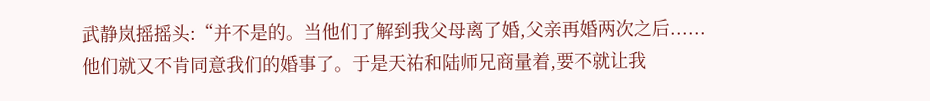武静岚摇摇头:“并不是的。当他们了解到我父母离了婚,父亲再婚两次之后......他们就又不肯同意我们的婚事了。于是天祐和陆师兄商量着,要不就让我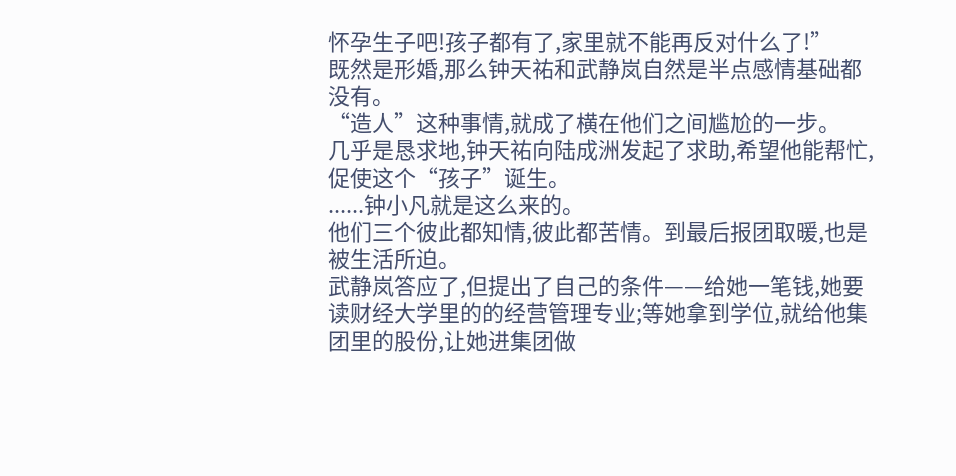怀孕生子吧!孩子都有了,家里就不能再反对什么了!”
既然是形婚,那么钟天祐和武静岚自然是半点感情基础都没有。
“造人”这种事情,就成了横在他们之间尴尬的一步。
几乎是恳求地,钟天祐向陆成洲发起了求助,希望他能帮忙,促使这个“孩子”诞生。
......钟小凡就是这么来的。
他们三个彼此都知情,彼此都苦情。到最后报团取暖,也是被生活所迫。
武静岚答应了,但提出了自己的条件——给她一笔钱,她要读财经大学里的的经营管理专业;等她拿到学位,就给他集团里的股份,让她进集团做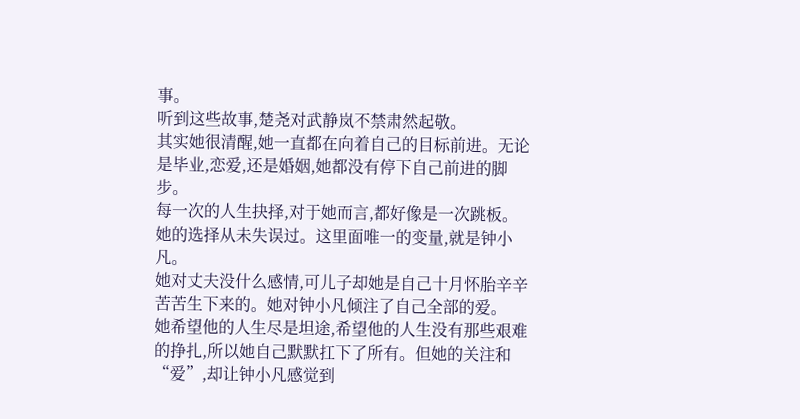事。
听到这些故事,楚尧对武静岚不禁肃然起敬。
其实她很清醒,她一直都在向着自己的目标前进。无论是毕业,恋爱,还是婚姻,她都没有停下自己前进的脚步。
每一次的人生抉择,对于她而言,都好像是一次跳板。她的选择从未失误过。这里面唯一的变量,就是钟小凡。
她对丈夫没什么感情,可儿子却她是自己十月怀胎辛辛苦苦生下来的。她对钟小凡倾注了自己全部的爱。
她希望他的人生尽是坦途,希望他的人生没有那些艰难的挣扎,所以她自己默默扛下了所有。但她的关注和“爱”,却让钟小凡感觉到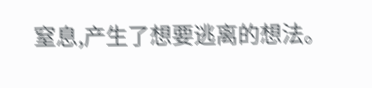窒息,产生了想要逃离的想法。